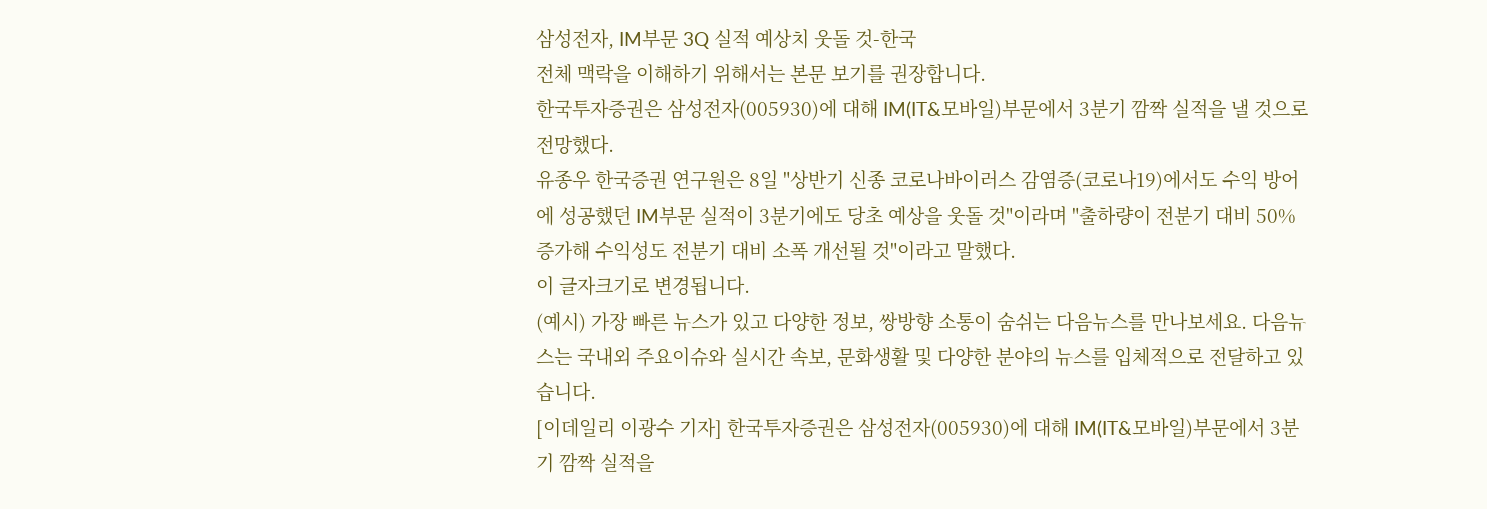삼성전자, IM부문 3Q 실적 예상치 웃돌 것-한국
전체 맥락을 이해하기 위해서는 본문 보기를 권장합니다.
한국투자증권은 삼성전자(005930)에 대해 IM(IT&모바일)부문에서 3분기 깜짝 실적을 낼 것으로 전망했다.
유종우 한국증권 연구원은 8일 "상반기 신종 코로나바이러스 감염증(코로나19)에서도 수익 방어에 성공했던 IM부문 실적이 3분기에도 당초 예상을 웃돌 것"이라며 "출하량이 전분기 대비 50% 증가해 수익성도 전분기 대비 소폭 개선될 것"이라고 말했다.
이 글자크기로 변경됩니다.
(예시) 가장 빠른 뉴스가 있고 다양한 정보, 쌍방향 소통이 숨쉬는 다음뉴스를 만나보세요. 다음뉴스는 국내외 주요이슈와 실시간 속보, 문화생활 및 다양한 분야의 뉴스를 입체적으로 전달하고 있습니다.
[이데일리 이광수 기자] 한국투자증권은 삼성전자(005930)에 대해 IM(IT&모바일)부문에서 3분기 깜짝 실적을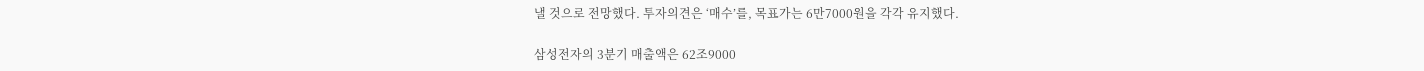낼 것으로 전망했다. 투자의견은 ‘매수’를, 목표가는 6만7000원을 각각 유지했다.

삼성전자의 3분기 매출액은 62조9000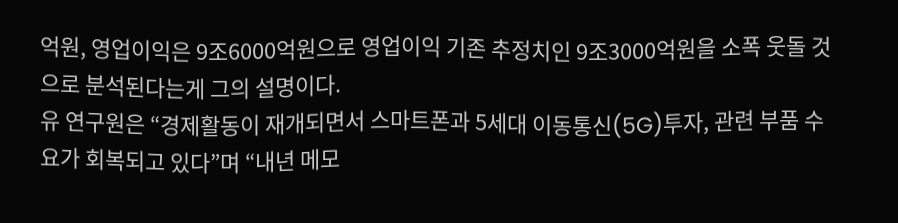억원, 영업이익은 9조6000억원으로 영업이익 기존 추정치인 9조3000억원을 소폭 웃돌 것으로 분석된다는게 그의 설명이다.
유 연구원은 “경제활동이 재개되면서 스마트폰과 5세대 이동통신(5G)투자, 관련 부품 수요가 회복되고 있다”며 “내년 메모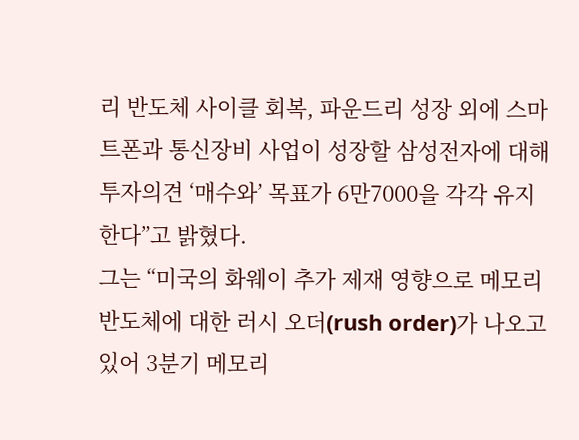리 반도체 사이클 회복, 파운드리 성장 외에 스마트폰과 통신장비 사업이 성장할 삼성전자에 대해 투자의견 ‘매수와’ 목표가 6만7000을 각각 유지한다”고 밝혔다.
그는 “미국의 화웨이 추가 제재 영향으로 메모리반도체에 대한 러시 오더(rush order)가 나오고 있어 3분기 메모리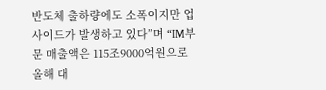반도체 출하량에도 소폭이지만 업사이드가 발생하고 있다”며 “IM부문 매출액은 115조9000억원으로 올해 대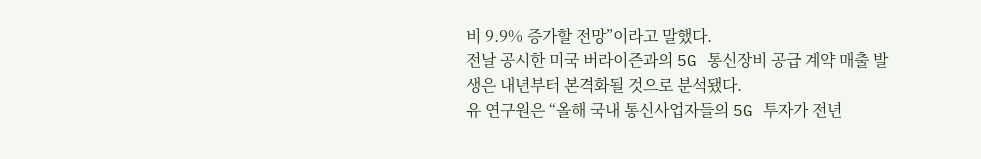비 9.9% 증가할 전망”이라고 말했다.
전날 공시한 미국 버라이즌과의 5G 통신장비 공급 계약 매출 발생은 내년부터 본격화될 것으로 분석됐다.
유 연구원은 “올해 국내 통신사업자들의 5G 투자가 전년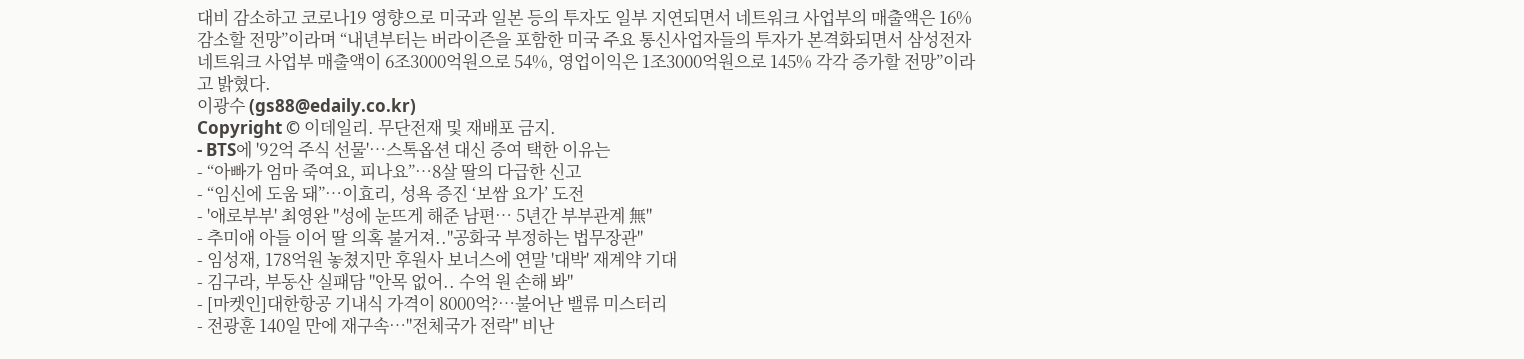대비 감소하고 코로나19 영향으로 미국과 일본 등의 투자도 일부 지연되면서 네트워크 사업부의 매출액은 16% 감소할 전망”이라며 “내년부터는 버라이즌을 포함한 미국 주요 통신사업자들의 투자가 본격화되면서 삼성전자 네트워크 사업부 매출액이 6조3000억원으로 54%, 영업이익은 1조3000억원으로 145% 각각 증가할 전망”이라고 밝혔다.
이광수 (gs88@edaily.co.kr)
Copyright © 이데일리. 무단전재 및 재배포 금지.
- BTS에 '92억 주식 선물'…스톡옵션 대신 증여 택한 이유는
- “아빠가 엄마 죽여요, 피나요”…8살 딸의 다급한 신고
- “임신에 도움 돼”…이효리, 성욕 증진 ‘보쌈 요가’ 도전
- '애로부부' 최영완 "성에 눈뜨게 해준 남편… 5년간 부부관계 無"
- 추미애 아들 이어 딸 의혹 불거져.."공화국 부정하는 법무장관"
- 임성재, 178억원 놓쳤지만 후원사 보너스에 연말 '대박' 재계약 기대
- 김구라, 부동산 실패담 "안목 없어.. 수억 원 손해 봐"
- [마켓인]대한항공 기내식 가격이 8000억?…불어난 밸류 미스터리
- 전광훈 140일 만에 재구속…"전체국가 전락" 비난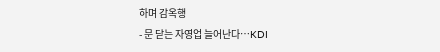하며 감옥행
- 문 닫는 자영업 늘어난다…KDI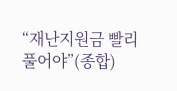“재난지원금 빨리 풀어야”(종합)